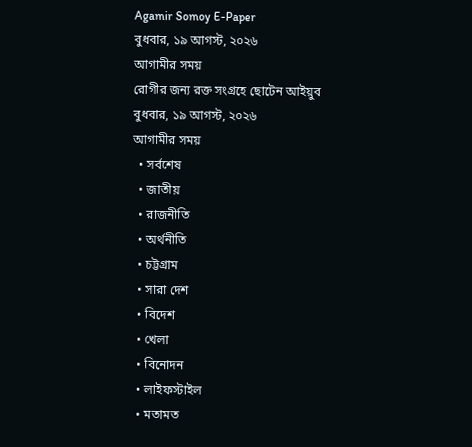Agamir Somoy E-Paper
বুধবার, ১৯ আগস্ট, ২০২৬
আগামীর সময়
রোগীর জন্য রক্ত সংগ্রহে ছোটেন আইয়ুব
বুধবার, ১৯ আগস্ট, ২০২৬
আগামীর সময়
  • সর্বশেষ
  • জাতীয়
  • রাজনীতি
  • অর্থনীতি
  • চট্টগ্রাম
  • সারা দেশ
  • বিদেশ
  • খেলা
  • বিনোদন
  • লাইফস্টাইল
  • মতামত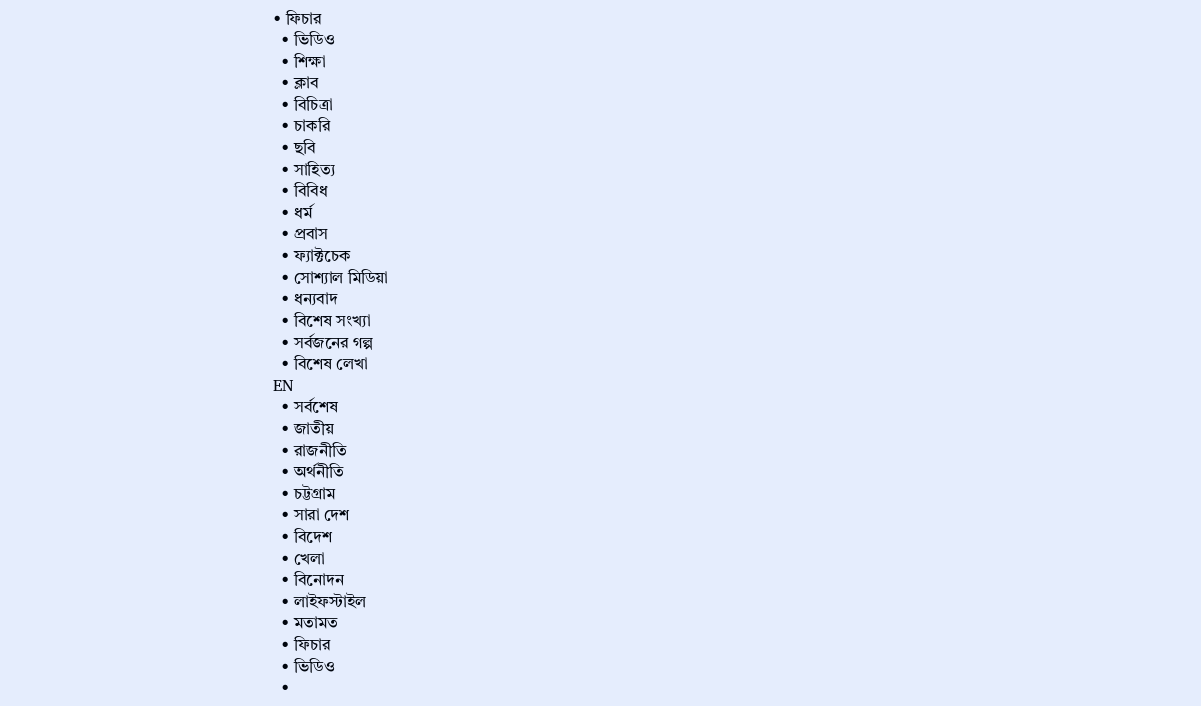• ফিচার
  • ভিডিও
  • শিক্ষা
  • ক্লাব
  • বিচিত্রা
  • চাকরি
  • ছবি
  • সাহিত্য
  • বিবিধ
  • ধর্ম
  • প্রবাস
  • ফ্যাক্টচেক
  • সোশ্যাল মিডিয়া
  • ধন্যবাদ
  • বিশেষ সংখ্যা
  • সর্বজনের গল্প
  • বিশেষ লেখা
EN
  • সর্বশেষ
  • জাতীয়
  • রাজনীতি
  • অর্থনীতি
  • চট্টগ্রাম
  • সারা দেশ
  • বিদেশ
  • খেলা
  • বিনোদন
  • লাইফস্টাইল
  • মতামত
  • ফিচার
  • ভিডিও
  •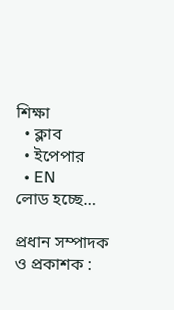শিক্ষা
  • ক্লাব
  • ইপেপার
  • EN
লোড হচ্ছে…

প্রধান সম্পাদক ও প্রকাশক :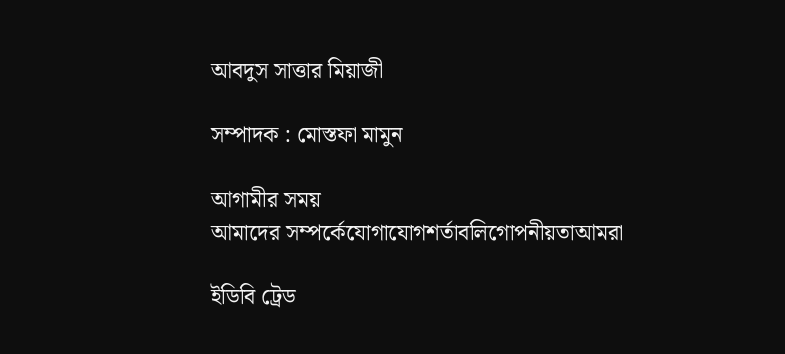আবদুস সাত্তার মিয়াজী

সম্পাদক : মোস্তফা মামুন

আগামীর সময়
আমাদের সম্পর্কেযোগাযোগশর্তাবলিগোপনীয়তাআমরা

ইডিবি ট্রেড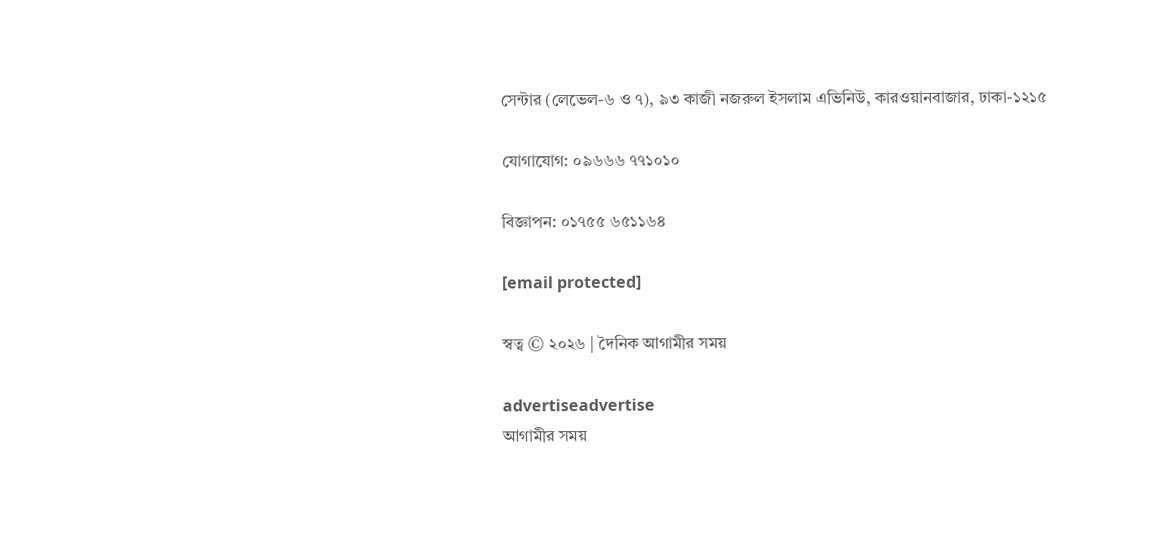সেন্টার (লেভেল-৬ ও ৭), ৯৩ কাজী নজরুল ইসলাম এভিনিউ, কারওয়ানবাজার, ঢাকা-১২১৫

যোগাযোগ: ০৯৬৬৬ ৭৭১০১০

বিজ্ঞাপন: ০১৭৫৫ ৬৫১১৬৪

[email protected]

স্বত্ব © ২০২৬ | দৈনিক আগামীর সময়

advertiseadvertise
আগামীর সময়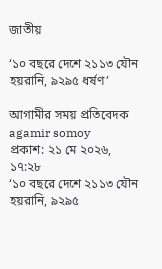জাতীয়

‘১০ বছরে দেশে ২১১৩ যৌন হয়রানি, ৯২৯৫ ধর্ষণ’

আগামীর সময় প্রতিবেদক
agamir somoy
প্রকাশ: ২১ মে ২০২৬, ১৭:২৮
‘১০ বছরে দেশে ২১১৩ যৌন হয়রানি, ৯২৯৫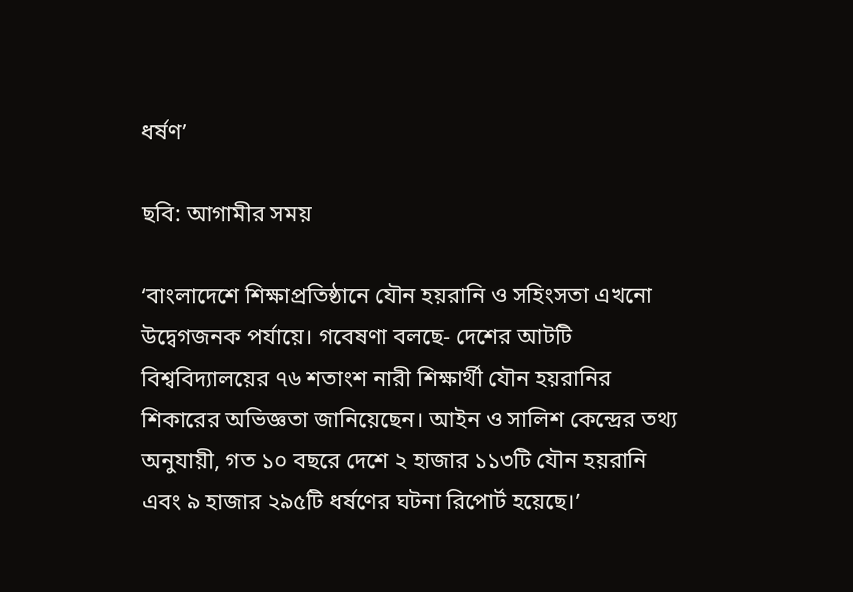ধর্ষণ’

ছবি: আগামীর সময়

‘বাংলাদেশে শিক্ষাপ্রতিষ্ঠানে যৌন হয়রানি ও সহিংসতা এখনো উদ্বেগজনক পর্যায়ে। গবেষণা বলছে- দেশের আটটি বিশ্ববিদ্যালয়ের ৭৬ শতাংশ নারী শিক্ষার্থী যৌন হয়রানির শিকারের অভিজ্ঞতা জানিয়েছেন। আইন ও সালিশ কেন্দ্রের তথ্য অনুযায়ী, গত ১০ বছরে দেশে ২ হাজার ১১৩টি যৌন হয়রানি এবং ৯ হাজার ২৯৫টি ধর্ষণের ঘটনা রিপোর্ট হয়েছে।’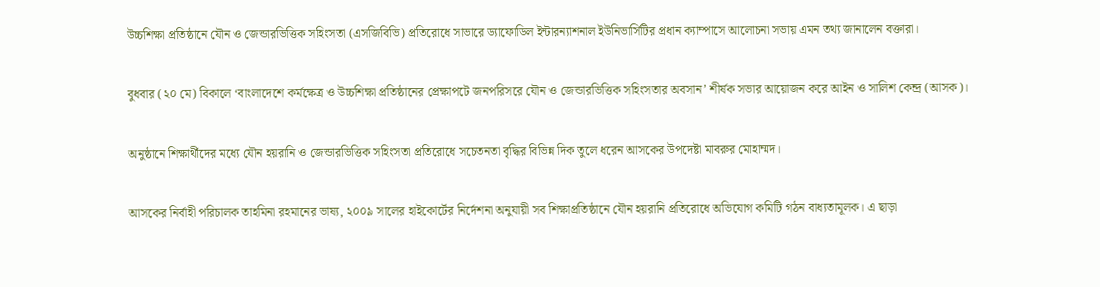উচ্চশিক্ষা প্রতিষ্ঠানে যৌন ও জেন্ডারভিত্তিক সহিংসতা (এসজিবিভি) প্রতিরোধে সাভারে ড্যাফোডিল ইন্টারন্যাশনাল ইউনিভার্সিটির প্রধান ক্যাম্পাসে আলোচনা সভায় এমন তথ্য জানালেন বক্তারা।

বুধবার (২০ মে) বিকালে ‘বাংলাদেশে কর্মক্ষেত্র ও উচ্চশিক্ষা প্রতিষ্ঠানের প্রেক্ষাপটে জনপরিসরে যৌন ও জেন্ডারভিত্তিক সহিংসতার অবসান’ শীর্ষক সভার আয়োজন করে আইন ও সালিশ কেন্দ্র (আসক)।

অনুষ্ঠানে শিক্ষার্থীদের মধ্যে যৌন হয়রানি ও জেন্ডারভিত্তিক সহিংসতা প্রতিরোধে সচেতনতা বৃদ্ধির বিভিন্ন দিক তুলে ধরেন আসকের উপদেষ্টা মাবরুর মোহাম্মদ।

আসকের নির্বাহী পরিচালক তাহমিনা রহমানের ভাষ্য, ২০০৯ সালের হাইকোর্টের নির্দেশনা অনুযায়ী সব শিক্ষাপ্রতিষ্ঠানে যৌন হয়রানি প্রতিরোধে অভিযোগ কমিটি গঠন বাধ্যতামূলক। এ ছাড়া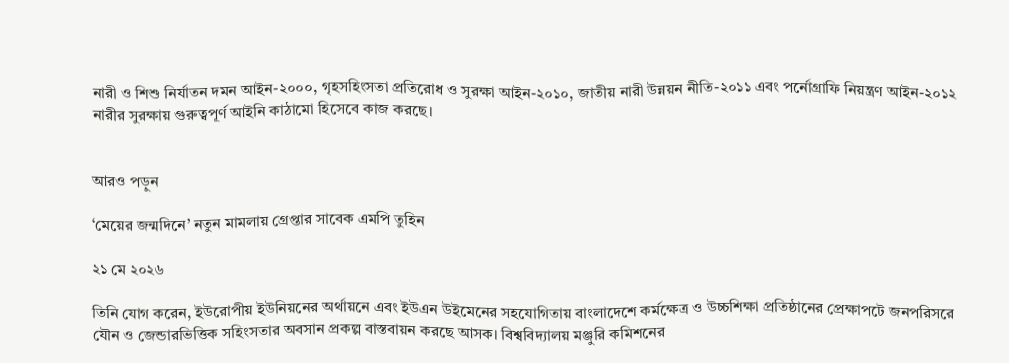নারী ও শিশু নির্যাতন দমন আইন-২০০০, গৃহসহিংসতা প্রতিরোধ ও সুরক্ষা আইন-২০১০, জাতীয় নারী উন্নয়ন নীতি-২০১১ এবং পর্নোগ্রাফি নিয়ন্ত্রণ আইন-২০১২ নারীর সুরক্ষায় গুরুত্বপূর্ণ আইনি কাঠামো হিসেবে কাজ করছে।


আরও পড়ুন

‘মেয়ের জন্মদিনে’ নতুন মামলায় গ্রেপ্তার সাবেক এমপি তুহিন

২১ মে ২০২৬

তিনি যোগ করেন, ইউরোপীয় ইউনিয়নের অর্থায়নে এবং ইউএন উইমেনের সহযোগিতায় বাংলাদেশে কর্মক্ষেত্র ও উচ্চশিক্ষা প্রতিষ্ঠানের প্রেক্ষাপটে জনপরিসরে যৌন ও জেন্ডারভিত্তিক সহিংসতার অবসান প্রকল্প বাস্তবায়ন করছে আসক। বিশ্ববিদ্যালয় মঞ্জুরি কমিশনের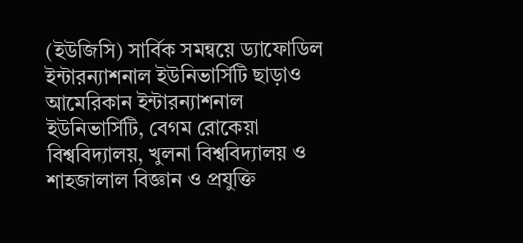(ইউজিসি) সার্বিক সমন্বয়ে ড্যাফোডিল ইন্টারন্যাশনাল ইউনিভার্সিটি ছাড়াও আমেরিকান ইন্টারন্যাশনাল ইউনিভার্সিটি, বেগম রোকেয়া বিশ্ববিদ্যালয়, খুলনা বিশ্ববিদ্যালয় ও শাহজালাল বিজ্ঞান ও প্রযুক্তি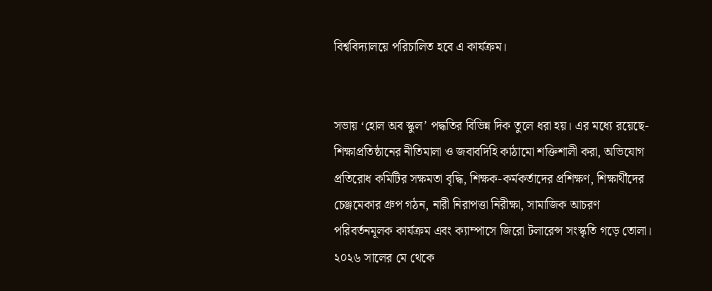বিশ্ববিদ্যালয়ে পরিচালিত হবে এ কার্যক্রম।


সভায় ‘হোল অব স্কুল’ পদ্ধতির বিভিন্ন দিক তুলে ধরা হয়। এর মধ্যে রয়েছে-শিক্ষাপ্রতিষ্ঠানের নীতিমালা ও জবাবদিহি কাঠামো শক্তিশালী করা, অভিযোগ প্রতিরোধ কমিটির সক্ষমতা বৃদ্ধি, শিক্ষক-কর্মকর্তাদের প্রশিক্ষণ, শিক্ষার্থীদের চেঞ্জমেকার গ্রুপ গঠন, নারী নিরাপত্তা নিরীক্ষা, সামাজিক আচরণ পরিবর্তনমূলক কার্যক্রম এবং ক্যাম্পাসে জিরো টলারেন্স সংস্কৃতি গড়ে তোলা। ২০২৬ সালের মে থেকে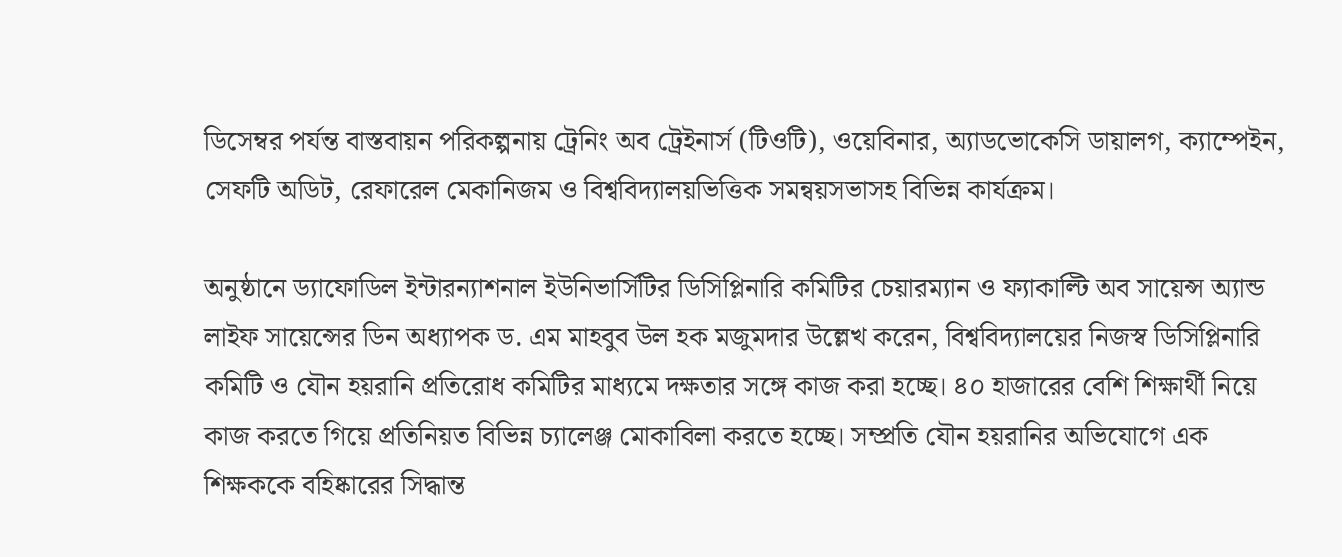ডিসেম্বর পর্যন্ত বাস্তবায়ন পরিকল্পনায় ট্রেনিং অব ট্রেইনার্স (টিওটি), ওয়েবিনার, অ্যাডভোকেসি ডায়ালগ, ক্যাম্পেইন, সেফটি অডিট, রেফারেল মেকানিজম ও বিশ্ববিদ্যালয়ভিত্তিক সমন্বয়সভাসহ বিভিন্ন কার্যক্রম।

অনুষ্ঠানে ড্যাফোডিল ইন্টারন্যাশনাল ইউনিভার্সিটির ডিসিপ্লিনারি কমিটির চেয়ারম্যান ও ফ্যাকাল্টি অব সায়েন্স অ্যান্ড লাইফ সায়েন্সের ডিন অধ্যাপক ড. এম মাহবুব উল হক মজুমদার উল্লেখ করেন, বিশ্ববিদ্যালয়ের নিজস্ব ডিসিপ্লিনারি কমিটি ও যৌন হয়রানি প্রতিরোধ কমিটির মাধ্যমে দক্ষতার সঙ্গে কাজ করা হচ্ছে। ৪০ হাজারের বেশি শিক্ষার্থী নিয়ে কাজ করতে গিয়ে প্রতিনিয়ত বিভিন্ন চ্যালেঞ্জ মোকাবিলা করতে হচ্ছে। সম্প্রতি যৌন হয়রানির অভিযোগে এক শিক্ষককে বহিষ্কারের সিদ্ধান্ত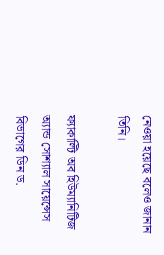নেওয়া হয়েছে বলেও জানান তিনি।

ফ্যাকাল্টি অব হিউম্যানিটিজ অ্যান্ড সোশ্যাল সায়েন্সেস বিভাগের ডিন ড.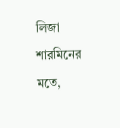লিজা শারমিনের মতে,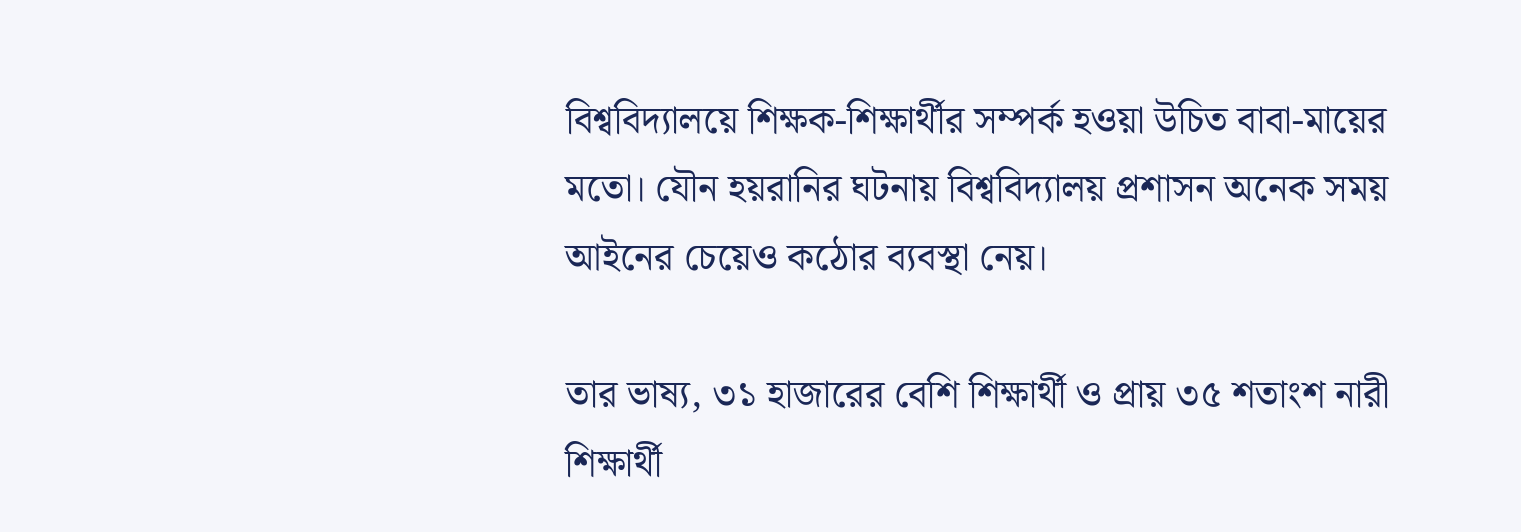বিশ্ববিদ্যালয়ে শিক্ষক-শিক্ষার্থীর সম্পর্ক হওয়া উচিত বাবা-মায়ের মতো। যৌন হয়রানির ঘটনায় বিশ্ববিদ্যালয় প্রশাসন অনেক সময় আইনের চেয়েও কঠোর ব্যবস্থা নেয়।

তার ভাষ্য, ৩১ হাজারের বেশি শিক্ষার্থী ও প্রায় ৩৫ শতাংশ নারী শিক্ষার্থী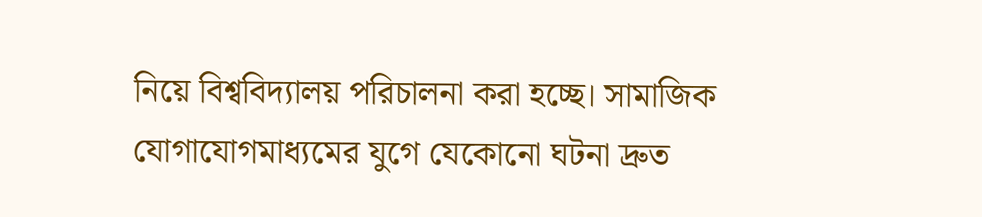নিয়ে বিশ্ববিদ্যালয় পরিচালনা করা হচ্ছে। সামাজিক যোগাযোগমাধ্যমের যুগে যেকোনো ঘটনা দ্রুত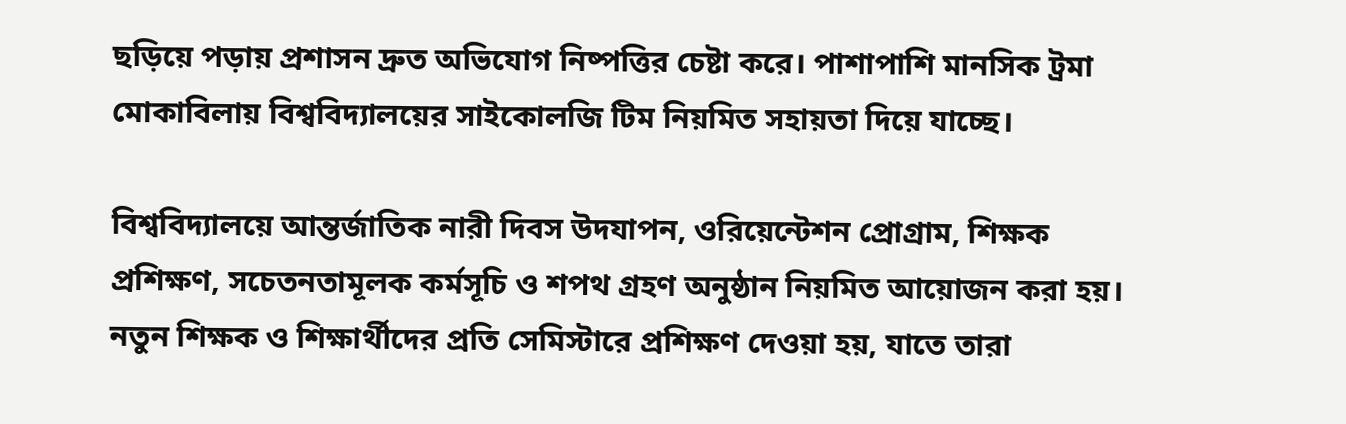ছড়িয়ে পড়ায় প্রশাসন দ্রুত অভিযোগ নিষ্পত্তির চেষ্টা করে। পাশাপাশি মানসিক ট্রমা মোকাবিলায় বিশ্ববিদ্যালয়ের সাইকোলজি টিম নিয়মিত সহায়তা দিয়ে যাচ্ছে।

বিশ্ববিদ্যালয়ে আন্তর্জাতিক নারী দিবস উদযাপন, ওরিয়েন্টেশন প্রোগ্রাম, শিক্ষক প্রশিক্ষণ, সচেতনতামূলক কর্মসূচি ও শপথ গ্রহণ অনুষ্ঠান নিয়মিত আয়োজন করা হয়। নতুন শিক্ষক ও শিক্ষার্থীদের প্রতি সেমিস্টারে প্রশিক্ষণ দেওয়া হয়, যাতে তারা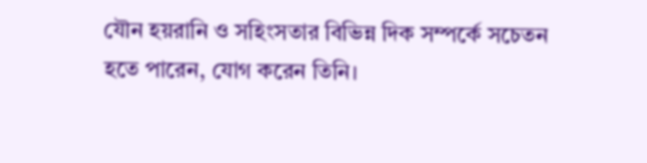যৌন হয়রানি ও সহিংসতার বিভিন্ন দিক সম্পর্কে সচেতন হতে পারেন, যোগ করেন তিনি।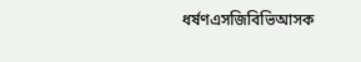ধর্ষণএসজিবিভিআসক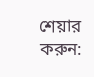শেয়ার করুন: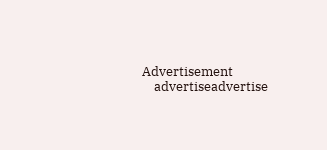Advertisement
    advertiseadvertise